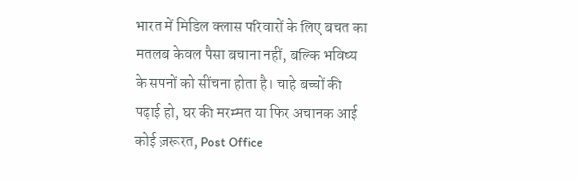भारत में मिडिल क्लास परिवारों के लिए बचत का मतलब केवल पैसा बचाना नहीं, बल्कि भविष्य के सपनों को सींचना होता है। चाहे बच्चों की पढ़ाई हो, घर की मरम्मत या फिर अचानक आई कोई ज़रूरत, Post Office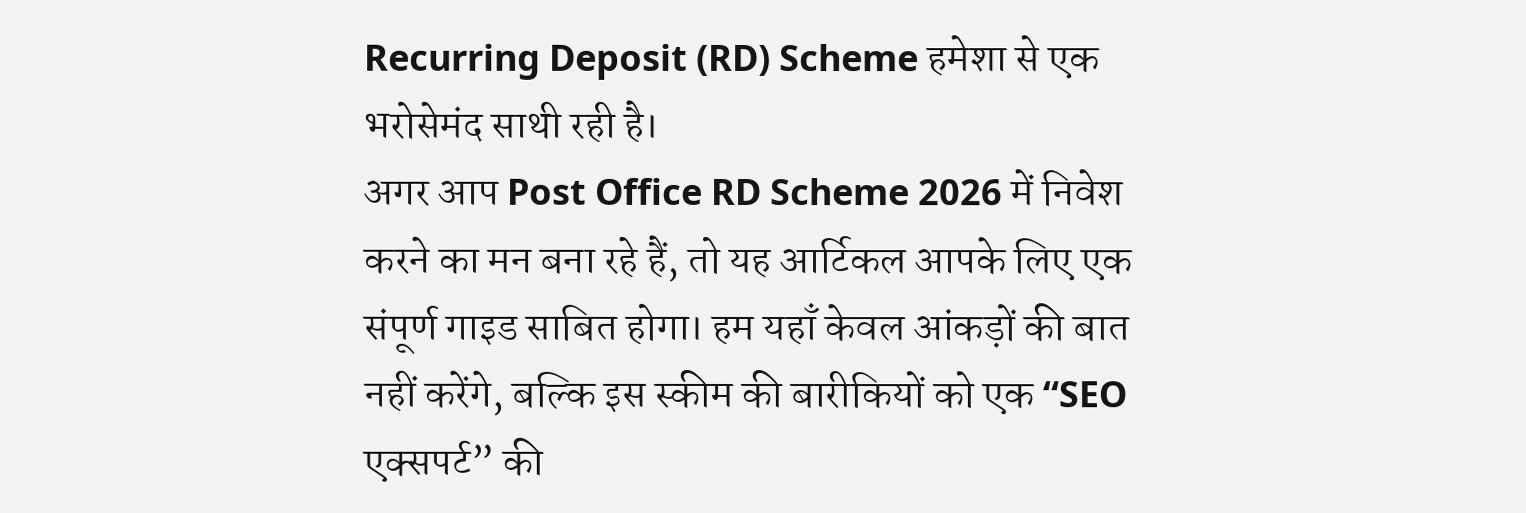Recurring Deposit (RD) Scheme हमेशा से एक भरोसेमंद साथी रही है।
अगर आप Post Office RD Scheme 2026 में निवेश करने का मन बना रहे हैं, तो यह आर्टिकल आपके लिए एक संपूर्ण गाइड साबित होगा। हम यहाँ केवल आंकड़ों की बात नहीं करेंगे, बल्कि इस स्कीम की बारीकियों को एक “SEO एक्सपर्ट” की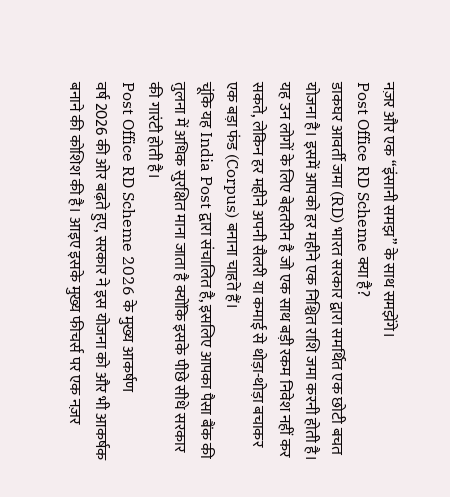नज़र और एक “इंसानी समझ” के साथ समझेंगे।
Post Office RD Scheme क्या है?
डाकघर आवर्ती जमा (RD) भारत सरकार द्वारा समर्थित एक छोटी बचत योजना है। इसमें आपको हर महीने एक निश्चित राशि जमा करनी होती है। यह उन लोगों के लिए बेहतरीन है जो एक साथ बड़ी रकम निवेश नहीं कर सकते, लेकिन हर महीने अपनी सैलरी या कमाई से थोड़ा-थोड़ा बचाकर एक बड़ा फंड (Corpus) बनाना चाहते हैं।
चूंकि यह India Post द्वारा संचालित है, इसलिए आपका पैसा बैंक की तुलना में अधिक सुरक्षित माना जाता है क्योंकि इसके पीछे सीधे सरकार की गारंटी होती है।
Post Office RD Scheme 2026 के मुख्य आकर्षण
वर्ष 2026 की ओर बढ़ते हुए, सरकार ने इस योजना को और भी आकर्षक बनाने की कोशिश की है। आइए इसके मुख्य फीचर्स पर एक नज़र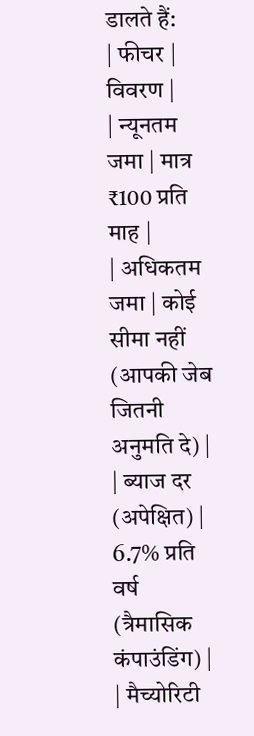डालते हैं:
| फीचर | विवरण |
| न्यूनतम जमा | मात्र ₹100 प्रति माह |
| अधिकतम जमा | कोई सीमा नहीं (आपकी जेब जितनी अनुमति दे) |
| ब्याज दर (अपेक्षित) | 6.7% प्रति वर्ष (त्रैमासिक कंपाउंडिंग) |
| मैच्योरिटी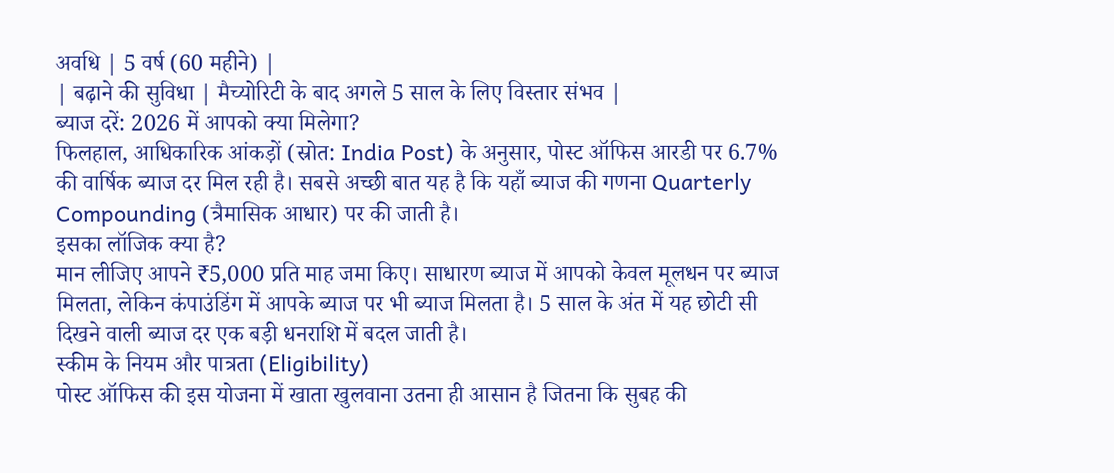अवधि | 5 वर्ष (60 महीने) |
| बढ़ाने की सुविधा | मैच्योरिटी के बाद अगले 5 साल के लिए विस्तार संभव |
ब्याज दरें: 2026 में आपको क्या मिलेगा?
फिलहाल, आधिकारिक आंकड़ों (स्रोत: India Post) के अनुसार, पोस्ट ऑफिस आरडी पर 6.7% की वार्षिक ब्याज दर मिल रही है। सबसे अच्छी बात यह है कि यहाँ ब्याज की गणना Quarterly Compounding (त्रैमासिक आधार) पर की जाती है।
इसका लॉजिक क्या है?
मान लीजिए आपने ₹5,000 प्रति माह जमा किए। साधारण ब्याज में आपको केवल मूलधन पर ब्याज मिलता, लेकिन कंपाउंडिंग में आपके ब्याज पर भी ब्याज मिलता है। 5 साल के अंत में यह छोटी सी दिखने वाली ब्याज दर एक बड़ी धनराशि में बदल जाती है।
स्कीम के नियम और पात्रता (Eligibility)
पोस्ट ऑफिस की इस योजना में खाता खुलवाना उतना ही आसान है जितना कि सुबह की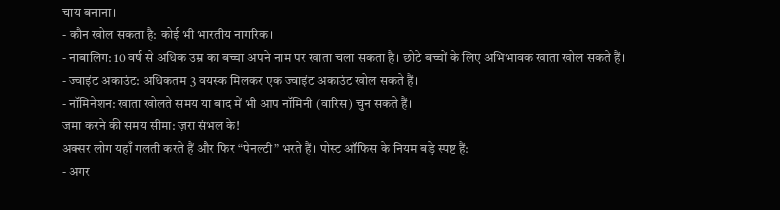चाय बनाना।
- कौन खोल सकता है: कोई भी भारतीय नागरिक।
- नाबालिग: 10 वर्ष से अधिक उम्र का बच्चा अपने नाम पर खाता चला सकता है। छोटे बच्चों के लिए अभिभावक खाता खोल सकते हैं।
- ज्वाइंट अकाउंट: अधिकतम 3 वयस्क मिलकर एक ज्वाइंट अकाउंट खोल सकते हैं।
- नॉमिनेशन: खाता खोलते समय या बाद में भी आप नॉमिनी (वारिस) चुन सकते हैं।
जमा करने की समय सीमा: ज़रा संभल के!
अक्सर लोग यहाँ गलती करते हैं और फिर “पेनल्टी” भरते हैं। पोस्ट ऑफिस के नियम बड़े स्पष्ट हैं:
- अगर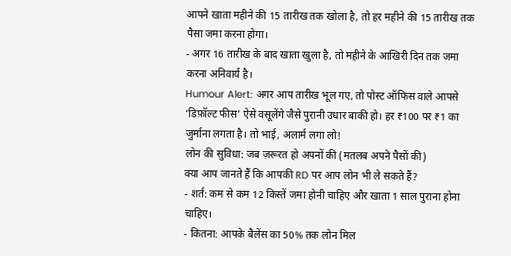आपने खाता महीने की 15 तारीख तक खोला है, तो हर महीने की 15 तारीख तक पैसा जमा करना होगा।
- अगर 16 तारीख के बाद खाता खुला है, तो महीने के आखिरी दिन तक जमा करना अनिवार्य है।
Humour Alert: अगर आप तारीख भूल गए, तो पोस्ट ऑफिस वाले आपसे ‘डिफ़ॉल्ट फीस’ ऐसे वसूलेंगे जैसे पुरानी उधार बाकी हो। हर ₹100 पर ₹1 का जुर्माना लगता है। तो भाई, अलार्म लगा लो!
लोन की सुविधा: जब ज़रूरत हो अपनों की (मतलब अपने पैसों की)
क्या आप जानते हैं कि आपकी RD पर आप लोन भी ले सकते हैं?
- शर्त: कम से कम 12 किस्तें जमा होनी चाहिए और खाता 1 साल पुराना होना चाहिए।
- कितना: आपके बैलेंस का 50% तक लोन मिल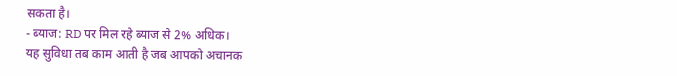सकता है।
- ब्याज: RD पर मिल रहे ब्याज से 2% अधिक।
यह सुविधा तब काम आती है जब आपको अचानक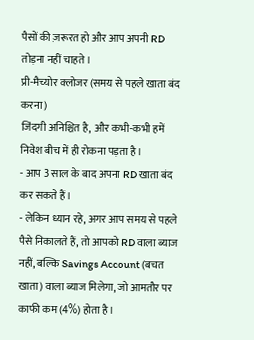पैसों की ज़रूरत हो और आप अपनी RD तोड़ना नहीं चाहते।
प्री-मैच्योर क्लोजर (समय से पहले खाता बंद करना)
जिंदगी अनिश्चित है, और कभी-कभी हमें निवेश बीच में ही रोकना पड़ता है।
- आप 3 साल के बाद अपना RD खाता बंद कर सकते हैं।
- लेकिन ध्यान रहे, अगर आप समय से पहले पैसे निकालते हैं, तो आपको RD वाला ब्याज नहीं, बल्कि Savings Account (बचत खाता) वाला ब्याज मिलेगा, जो आमतौर पर काफी कम (4%) होता है।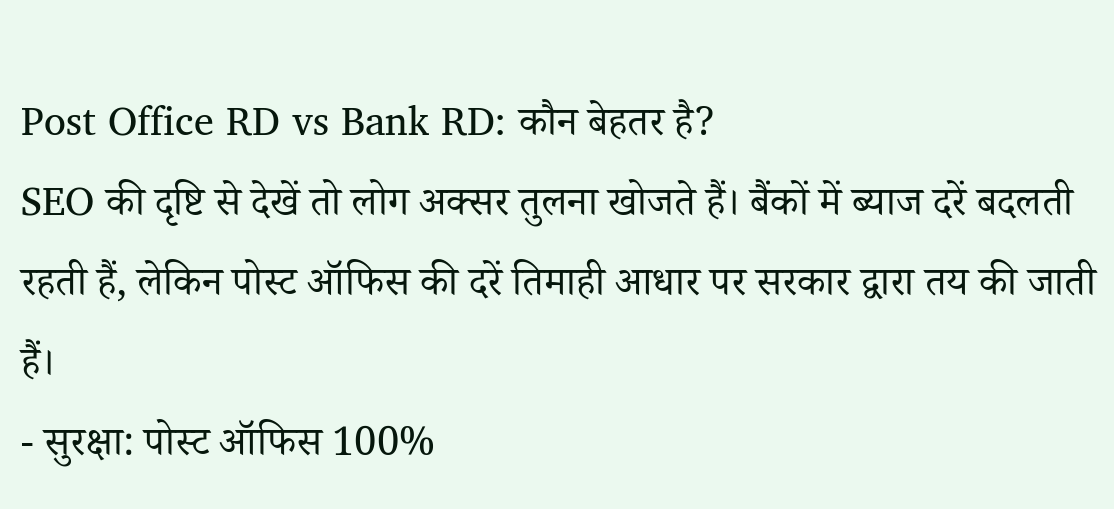Post Office RD vs Bank RD: कौन बेहतर है?
SEO की दृष्टि से देखें तो लोग अक्सर तुलना खोजते हैं। बैंकों में ब्याज दरें बदलती रहती हैं, लेकिन पोस्ट ऑफिस की दरें तिमाही आधार पर सरकार द्वारा तय की जाती हैं।
- सुरक्षा: पोस्ट ऑफिस 100%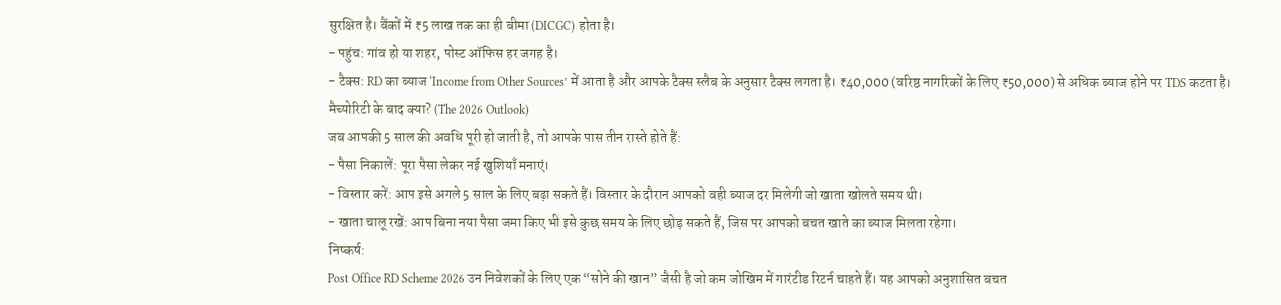सुरक्षित है। बैंकों में ₹5 लाख तक का ही बीमा (DICGC) होता है।
- पहुंच: गांव हो या शहर, पोस्ट ऑफिस हर जगह है।
- टैक्स: RD का ब्याज ‘Income from Other Sources’ में आता है और आपके टैक्स स्लैब के अनुसार टैक्स लगता है। ₹40,000 (वरिष्ठ नागरिकों के लिए ₹50,000) से अधिक ब्याज होने पर TDS कटता है।
मैच्योरिटी के बाद क्या? (The 2026 Outlook)
जब आपकी 5 साल की अवधि पूरी हो जाती है, तो आपके पास तीन रास्ते होते हैं:
- पैसा निकालें: पूरा पैसा लेकर नई खुशियाँ मनाएं।
- विस्तार करें: आप इसे अगले 5 साल के लिए बढ़ा सकते हैं। विस्तार के दौरान आपको वही ब्याज दर मिलेगी जो खाता खोलते समय थी।
- खाता चालू रखें: आप बिना नया पैसा जमा किए भी इसे कुछ समय के लिए छोड़ सकते हैं, जिस पर आपको बचत खाते का ब्याज मिलता रहेगा।
निष्कर्ष:
Post Office RD Scheme 2026 उन निवेशकों के लिए एक “सोने की खान” जैसी है जो कम जोखिम में गारंटीड रिटर्न चाहते हैं। यह आपको अनुशासित बचत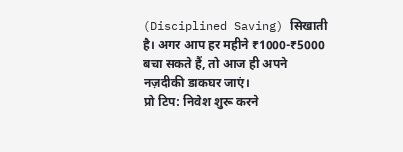(Disciplined Saving) सिखाती है। अगर आप हर महीने ₹1000-₹5000 बचा सकते हैं, तो आज ही अपने नज़दीकी डाकघर जाएं।
प्रो टिप: निवेश शुरू करने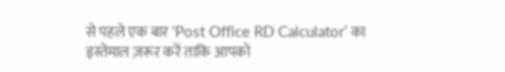से पहले एक बार ‘Post Office RD Calculator’ का इस्तेमाल ज़रूर करें ताकि आपको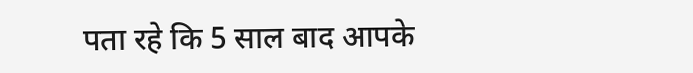पता रहे कि 5 साल बाद आपके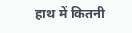हाथ में कितनी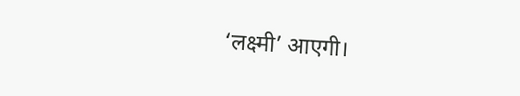‘लक्ष्मी’ आएगी।